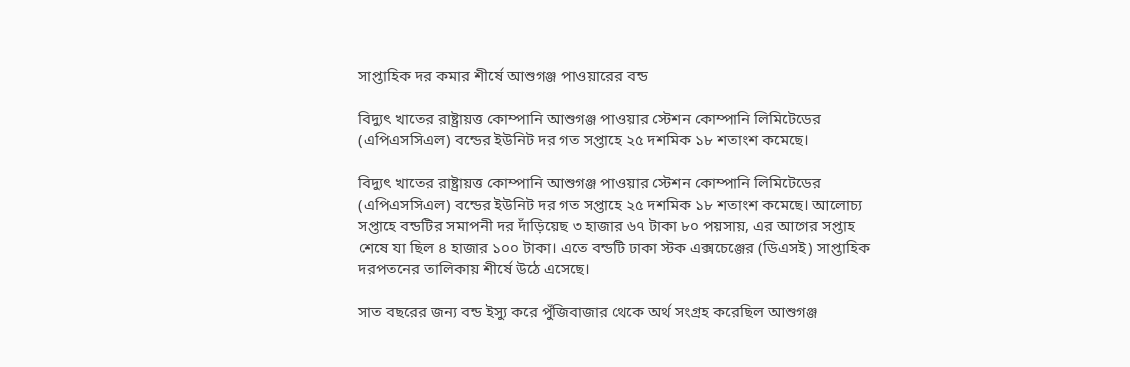সাপ্তাহিক দর কমার শীর্ষে আশুগঞ্জ পাওয়ারের বন্ড

বিদ্যুৎ খাতের রাষ্ট্রায়ত্ত কোম্পানি আশুগঞ্জ পাওয়ার স্টেশন কোম্পানি লিমিটেডের (এপিএসসিএল) বন্ডের ইউনিট দর গত সপ্তাহে ২৫ দশমিক ১৮ শতাংশ কমেছে।

বিদ্যুৎ খাতের রাষ্ট্রায়ত্ত কোম্পানি আশুগঞ্জ পাওয়ার স্টেশন কোম্পানি লিমিটেডের (এপিএসসিএল) বন্ডের ইউনিট দর গত সপ্তাহে ২৫ দশমিক ১৮ শতাংশ কমেছে। আলোচ্য সপ্তাহে বন্ডটির সমাপনী দর দাঁড়িয়েছ ৩ হাজার ৬৭ টাকা ৮০ পয়সায়, এর আগের সপ্তাহ শেষে যা ছিল ৪ হাজার ১০০ টাকা। এতে বন্ডটি ঢাকা স্টক এক্সচেঞ্জের (ডিএসই) সাপ্তাহিক দরপতনের তালিকায় শীর্ষে উঠে এসেছে।

সাত বছরের জন্য বন্ড ইস্যু করে পুঁজিবাজার থেকে অর্থ সংগ্রহ করেছিল আশুগঞ্জ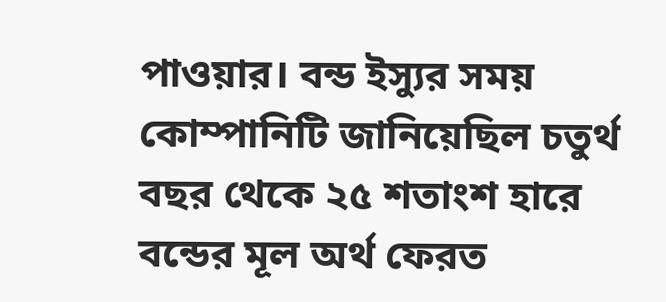পাওয়ার। বন্ড ইস্যুর সময় কোম্পানিটি জানিয়েছিল চতুর্থ বছর থেকে ২৫ শতাংশ হারে বন্ডের মূল অর্থ ফেরত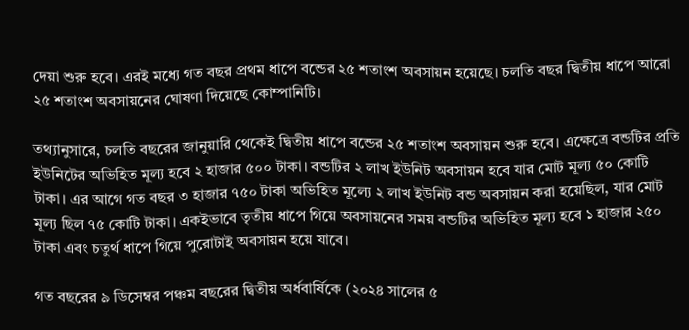দেয়া শুরু হবে। এরই মধ্যে গত বছর প্রথম ধাপে বন্ডের ২৫ শতাংশ অবসায়ন হয়েছে। চলতি বছর দ্বিতীয় ধাপে আরো ২৫ শতাংশ অবসায়নের ঘোষণা দিয়েছে কোম্পানিটি।

তথ্যানুসারে, চলতি বছরের জানুয়ারি থেকেই দ্বিতীয় ধাপে বন্ডের ২৫ শতাংশ অবসায়ন শুরু হবে। এক্ষেত্রে বন্ডটির প্রতি ইউনিটের অভিহিত মূল্য হবে ২ হাজার ৫০০ টাকা। বন্ডটির ২ লাখ ইউনিট অবসায়ন হবে যার মোট মূল্য ৫০ কোটি টাকা। এর আগে গত বছর ৩ হাজার ৭৫০ টাকা অভিহিত মূল্যে ২ লাখ ইউনিট বন্ড অবসায়ন করা হয়েছিল, যার মোট মূল্য ছিল ৭৫ কোটি টাকা। একইভাবে তৃতীয় ধাপে গিয়ে অবসায়নের সময় বন্ডটির অভিহিত মূল্য হবে ১ হাজার ২৫০ টাকা এবং চতুর্থ ধাপে গিয়ে পুরোটাই অবসায়ন হয়ে যাবে।

গত বছরের ৯ ডিসেম্বর পঞ্চম বছরের দ্বিতীয় অর্ধবার্ষিকে (২০২৪ সালের ৫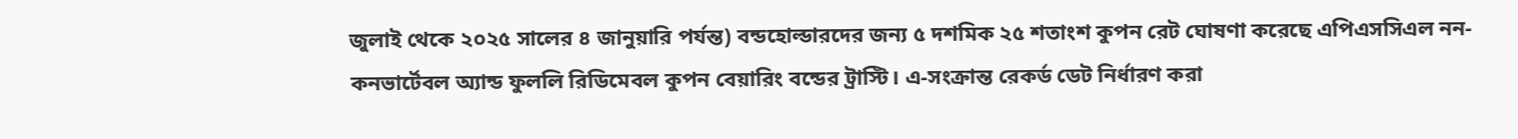জুলাই থেকে ২০২৫ সালের ৪ জানুয়ারি পর্যন্ত) বন্ডহোল্ডারদের জন্য ৫ দশমিক ২৫ শতাংশ কুপন রেট ঘোষণা করেছে এপিএসসিএল নন-কনভার্টেবল অ্যান্ড ফুললি রিডিমেবল কুপন বেয়ারিং বন্ডের ট্রাস্টি। এ-সংক্রান্ত রেকর্ড ডেট নির্ধারণ করা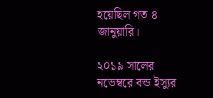হয়েছিল গত ৪ জানুয়ারি।

২০১৯ সালের নভেম্বরে বন্ড ইস্যুর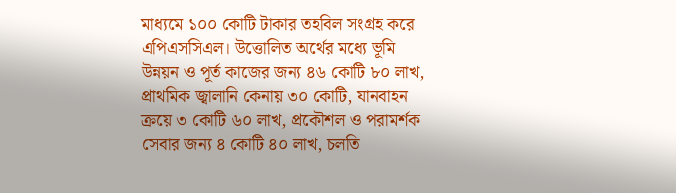মাধ্যমে ১০০ কোটি টাকার তহবিল সংগ্রহ করে এপিএসসিএল। উত্তোলিত অর্থের মধ্যে ভূমি উন্নয়ন ও পূর্ত কাজের জন্য ৪৬ কোটি ৮০ লাখ, প্রাথমিক জ্বালানি কেনায় ৩০ কোটি, যানবাহন ক্রয়ে ৩ কোটি ৬০ লাখ, প্রকৌশল ও পরামর্শক সেবার জন্য ৪ কোটি ৪০ লাখ, চলতি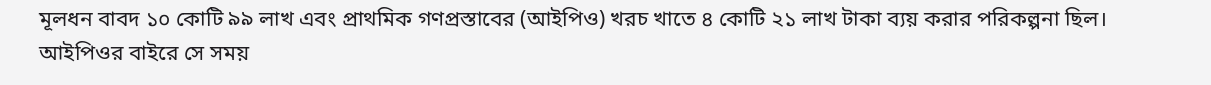মূলধন বাবদ ১০ কোটি ৯৯ লাখ এবং প্রাথমিক গণপ্রস্তাবের (আইপিও) খরচ খাতে ৪ কোটি ২১ লাখ টাকা ব্যয় করার পরিকল্পনা ছিল। আইপিওর বাইরে সে সময়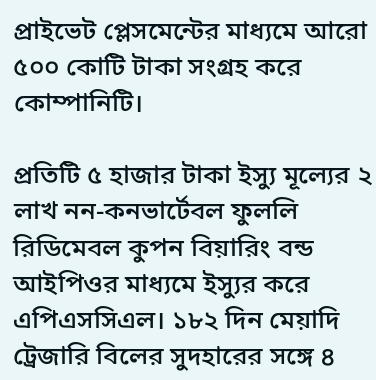প্রাইভেট প্লেসমেন্টের মাধ্যমে আরো ৫০০ কোটি টাকা সংগ্রহ করে কোম্পানিটি।

প্রতিটি ৫ হাজার টাকা ইস্যু মূল্যের ২ লাখ নন-কনভার্টেবল ফুললি রিডিমেবল কুপন বিয়ারিং বন্ড আইপিওর মাধ্যমে ইস্যুর করে এপিএসসিএল। ১৮২ দিন মেয়াদি ট্রেজারি বিলের সুদহারের সঙ্গে ৪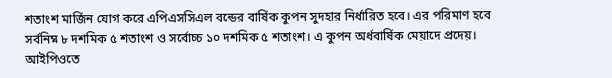শতাংশ মার্জিন যোগ করে এপিএসসিএল বন্ডের বার্ষিক কুপন সুদহার নির্ধারিত হবে। এর পরিমাণ হবে সর্বনিম্ন ৮ দশমিক ৫ শতাংশ ও সর্বোচ্চ ১০ দশমিক ৫ শতাংশ। এ কুপন অর্ধবার্ষিক মেয়াদে প্রদেয়। আইপিওতে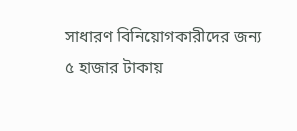সাধারণ বিনিয়োগকারীদের জন্য ৫ হাজার টাকায়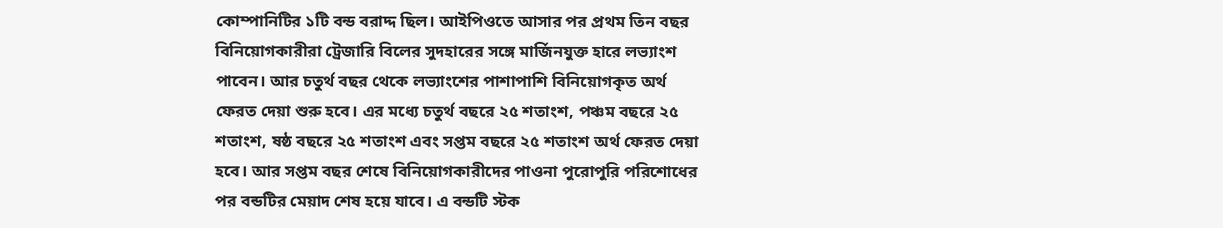কোম্পানিটির ১টি বন্ড বরাদ্দ ছিল। আইপিওতে আসার পর প্রথম তিন বছর বিনিয়োগকারীরা ট্রেজারি বিলের সুদহারের সঙ্গে মার্জিনযুক্ত হারে লভ্যাংশ পাবেন। আর চতুর্থ বছর থেকে লভ্যাংশের পাশাপাশি বিনিয়োগকৃত অর্থ ফেরত দেয়া শুরু হবে। এর মধ্যে চতুর্থ বছরে ২৫ শতাংশ, পঞ্চম বছরে ২৫ শতাংশ, ষষ্ঠ বছরে ২৫ শতাংশ এবং সপ্তম বছরে ২৫ শতাংশ অর্থ ফেরত দেয়া হবে। আর সপ্তম বছর শেষে বিনিয়োগকারীদের পাওনা পুরোপুরি পরিশোধের পর বন্ডটির মেয়াদ শেষ হয়ে যাবে। এ বন্ডটি স্টক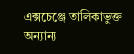এক্সচেঞ্জে তালিকাভুক্ত অন্যান্য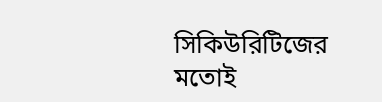সিকিউরিটিজের মতোই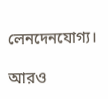লেনদেনযোগ্য।

আরও